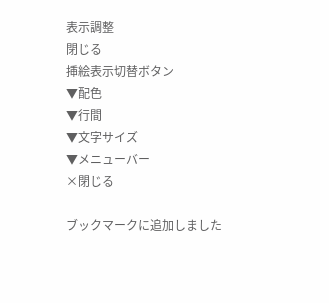表示調整
閉じる
挿絵表示切替ボタン
▼配色
▼行間
▼文字サイズ
▼メニューバー
×閉じる

ブックマークに追加しました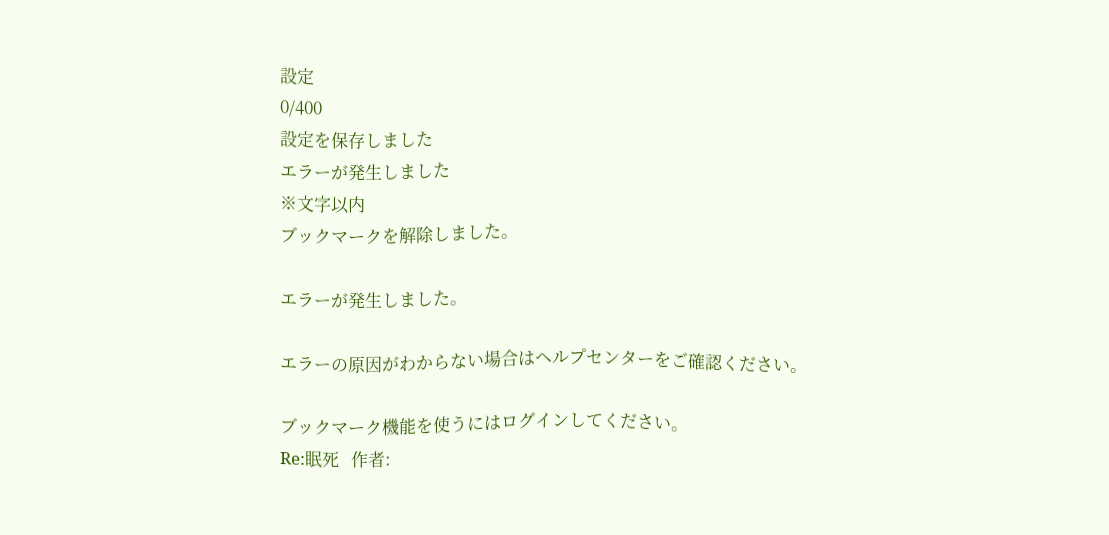設定
0/400
設定を保存しました
エラーが発生しました
※文字以内
ブックマークを解除しました。

エラーが発生しました。

エラーの原因がわからない場合はヘルプセンターをご確認ください。

ブックマーク機能を使うにはログインしてください。
Re:眠死   作者: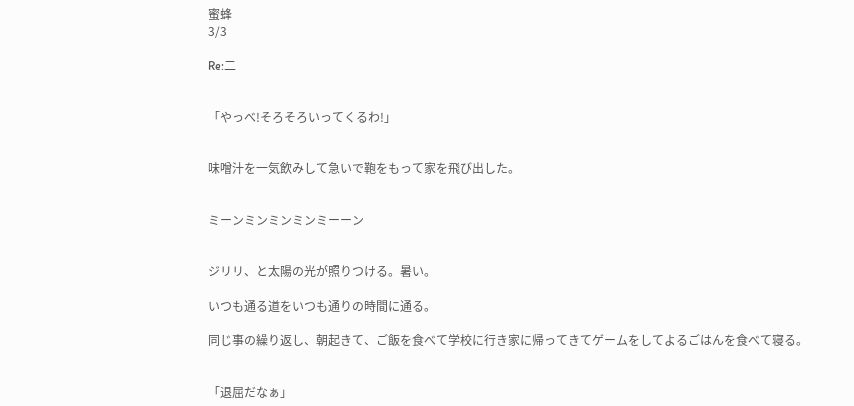蜜蜂
3/3

Re:二


「やっべ!そろそろいってくるわ!」


味噌汁を一気飲みして急いで鞄をもって家を飛び出した。


ミーンミンミンミンミーーン


ジリリ、と太陽の光が照りつける。暑い。

いつも通る道をいつも通りの時間に通る。

同じ事の繰り返し、朝起きて、ご飯を食べて学校に行き家に帰ってきてゲームをしてよるごはんを食べて寝る。


「退屈だなぁ」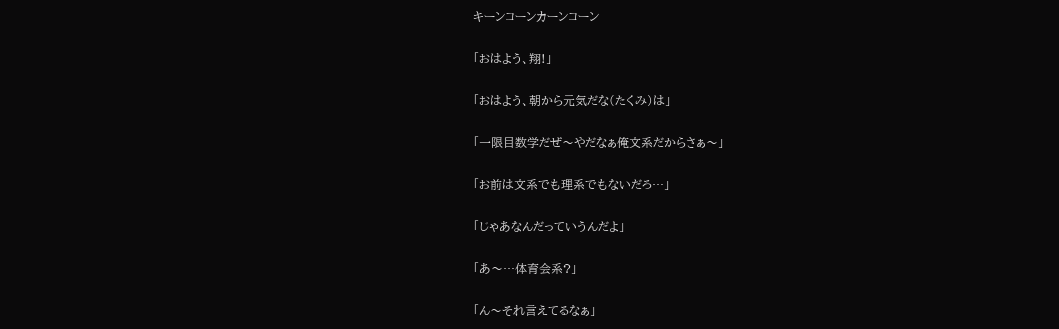キーンコーンカーンコーン


「おはよう、翔!」


「おはよう、朝から元気だな(たくみ)は」


「一限目数学だぜ〜やだなぁ俺文系だからさぁ〜」


「お前は文系でも理系でもないだろ…」


「じゃあなんだっていうんだよ」


「あ〜…体育会系?」


「ん〜それ言えてるなぁ」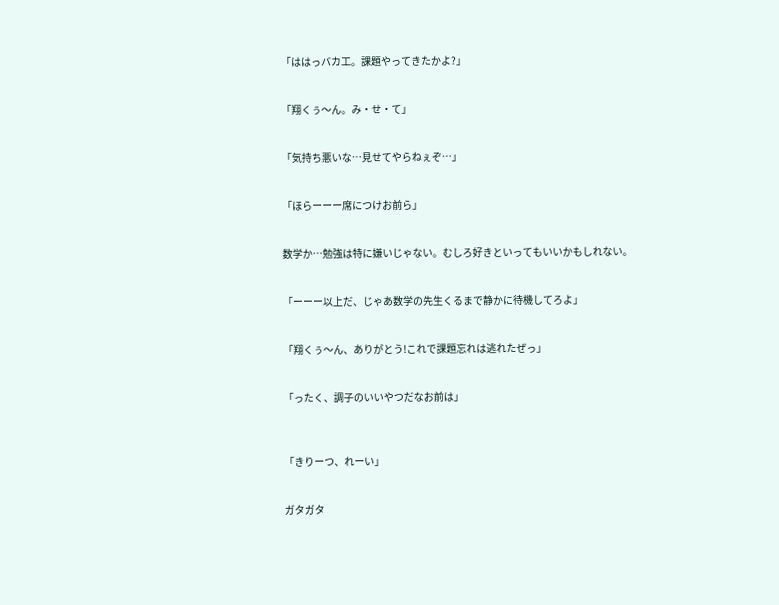「ははっバカ工。課題やってきたかよ?」


「翔くぅ〜ん。み・せ・て」


「気持ち悪いな…見せてやらねぇぞ…」


「ほらーーー席につけお前ら」


数学か…勉強は特に嫌いじゃない。むしろ好きといってもいいかもしれない。


「ーーー以上だ、じゃあ数学の先生くるまで静かに待機してろよ」


「翔くぅ〜ん、ありがとう!これで課題忘れは逃れたぜっ」


「ったく、調子のいいやつだなお前は」



「きりーつ、れーい」


ガタガタ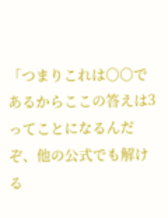「つまりこれは○○であるからここの答えは3ってことになるんだぞ、他の公式でも解ける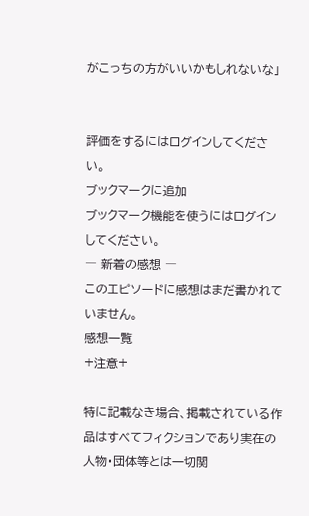がこっちの方がいいかもしれないな」


評価をするにはログインしてください。
ブックマークに追加
ブックマーク機能を使うにはログインしてください。
― 新着の感想 ―
このエピソードに感想はまだ書かれていません。
感想一覧
+注意+

特に記載なき場合、掲載されている作品はすべてフィクションであり実在の人物・団体等とは一切関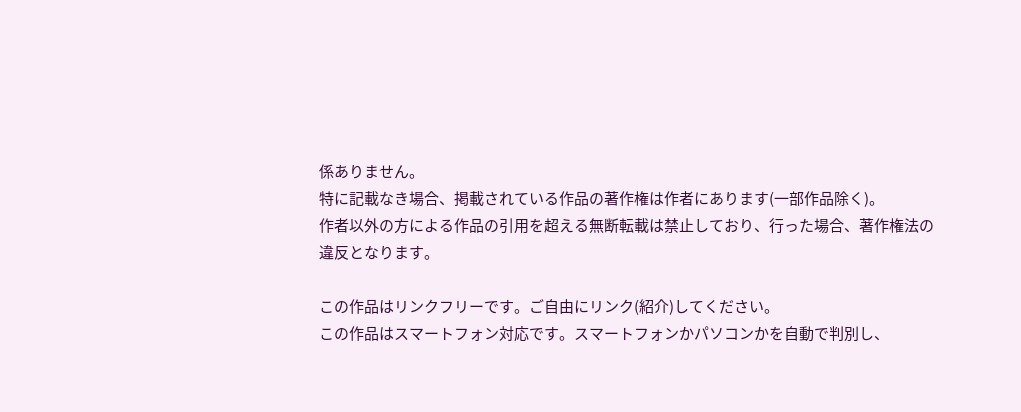係ありません。
特に記載なき場合、掲載されている作品の著作権は作者にあります(一部作品除く)。
作者以外の方による作品の引用を超える無断転載は禁止しており、行った場合、著作権法の違反となります。

この作品はリンクフリーです。ご自由にリンク(紹介)してください。
この作品はスマートフォン対応です。スマートフォンかパソコンかを自動で判別し、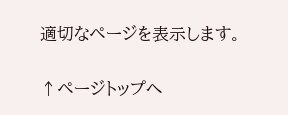適切なページを表示します。

↑ページトップへ